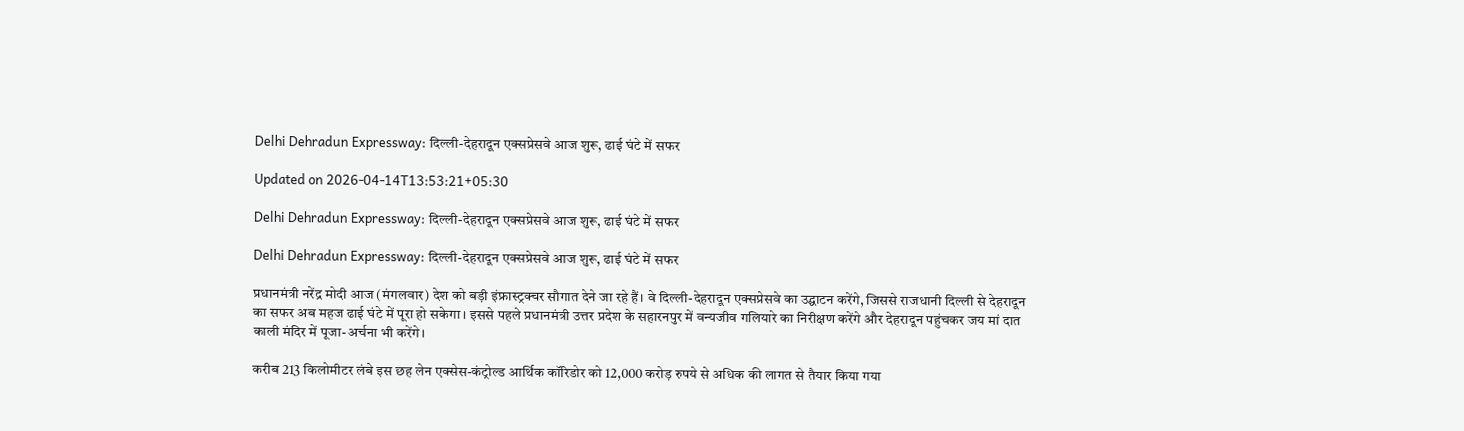Delhi Dehradun Expressway: दिल्ली-देहरादून एक्सप्रेसवे आज शुरू, ढाई घंटे में सफर

Updated on 2026-04-14T13:53:21+05:30

Delhi Dehradun Expressway: दिल्ली-देहरादून एक्सप्रेसवे आज शुरू, ढाई घंटे में सफर

Delhi Dehradun Expressway: दिल्ली-देहरादून एक्सप्रेसवे आज शुरू, ढाई घंटे में सफर

प्रधानमंत्री नरेंद्र मोदी आज (मंगलवार) देश को बड़ी इंफ्रास्ट्रक्चर सौगात देने जा रहे हैं। वे दिल्ली-देहरादून एक्सप्रेसवे का उद्घाटन करेंगे, जिससे राजधानी दिल्ली से देहरादून का सफर अब महज ढाई घंटे में पूरा हो सकेगा। इससे पहले प्रधानमंत्री उत्तर प्रदेश के सहारनपुर में वन्यजीव गलियारे का निरीक्षण करेंगे और देहरादून पहुंचकर जय मां दात काली मंदिर में पूजा-अर्चना भी करेंगे।

करीब 213 किलोमीटर लंबे इस छह लेन एक्सेस-कंट्रोल्ड आर्थिक कॉरिडोर को 12,000 करोड़ रुपये से अधिक की लागत से तैयार किया गया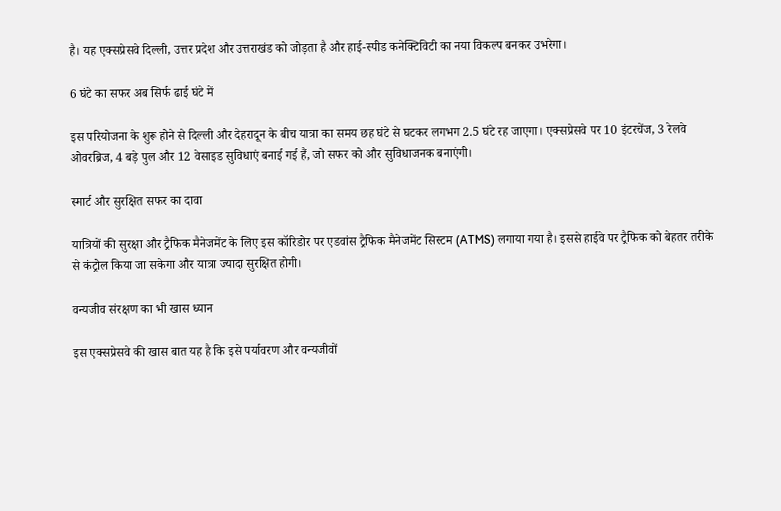है। यह एक्सप्रेसवे दिल्ली, उत्तर प्रदेश और उत्तराखंड को जोड़ता है और हाई-स्पीड कनेक्टिविटी का नया विकल्प बनकर उभरेगा।

6 घंटे का सफर अब सिर्फ ढाई घंटे में

इस परियोजना के शुरू होने से दिल्ली और देहरादून के बीच यात्रा का समय छह घंटे से घटकर लगभग 2.5 घंटे रह जाएगा। एक्सप्रेसवे पर 10 इंटरचेंज, 3 रेलवे ओवरब्रिज, 4 बड़े पुल और 12 वेसाइड सुविधाएं बनाई गई हैं, जो सफर को और सुविधाजनक बनाएंगी।

स्मार्ट और सुरक्षित सफर का दावा

यात्रियों की सुरक्षा और ट्रैफिक मैनेजमेंट के लिए इस कॉरिडोर पर एडवांस ट्रैफिक मैनेजमेंट सिस्टम (ATMS) लगाया गया है। इससे हाईवे पर ट्रैफिक को बेहतर तरीके से कंट्रोल किया जा सकेगा और यात्रा ज्यादा सुरक्षित होगी।

वन्यजीव संरक्षण का भी खास ध्यान

इस एक्सप्रेसवे की खास बात यह है कि इसे पर्यावरण और वन्यजीवों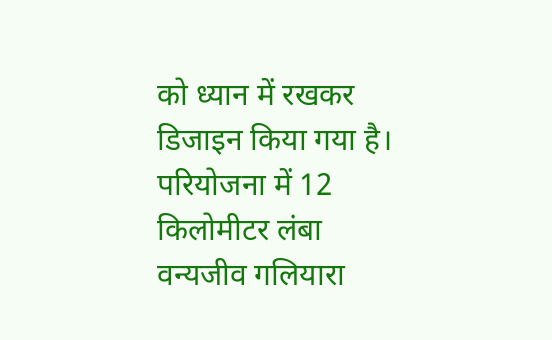को ध्यान में रखकर डिजाइन किया गया है। परियोजना में 12 किलोमीटर लंबा वन्यजीव गलियारा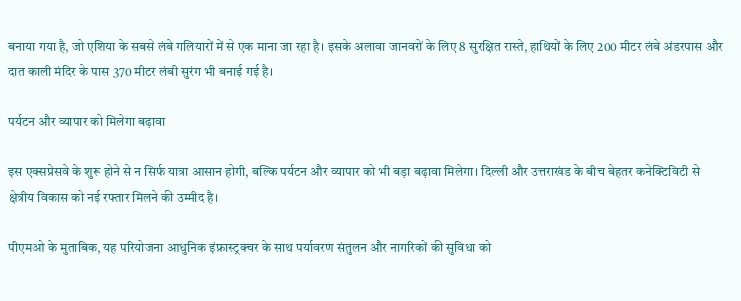बनाया गया है, जो एशिया के सबसे लंबे गलियारों में से एक माना जा रहा है। इसके अलावा जानवरों के लिए 8 सुरक्षित रास्ते, हाथियों के लिए 200 मीटर लंबे अंडरपास और दात काली मंदिर के पास 370 मीटर लंबी सुरंग भी बनाई गई है।

पर्यटन और व्यापार को मिलेगा बढ़ावा

इस एक्सप्रेसवे के शुरू होने से न सिर्फ यात्रा आसान होगी, बल्कि पर्यटन और व्यापार को भी बड़ा बढ़ावा मिलेगा। दिल्ली और उत्तराखंड के बीच बेहतर कनेक्टिविटी से क्षेत्रीय विकास को नई रफ्तार मिलने की उम्मीद है।

पीएमओ के मुताबिक, यह परियोजना आधुनिक इंफ्रास्ट्रक्चर के साथ पर्यावरण संतुलन और नागरिकों की सुविधा को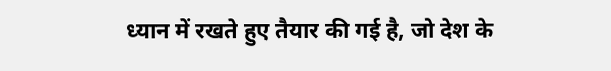ध्यान में रखते हुए तैयार की गई है, जो देश के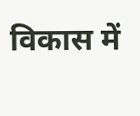विकास में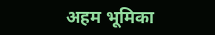अहम भूमिका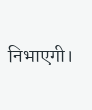निभाएगी।